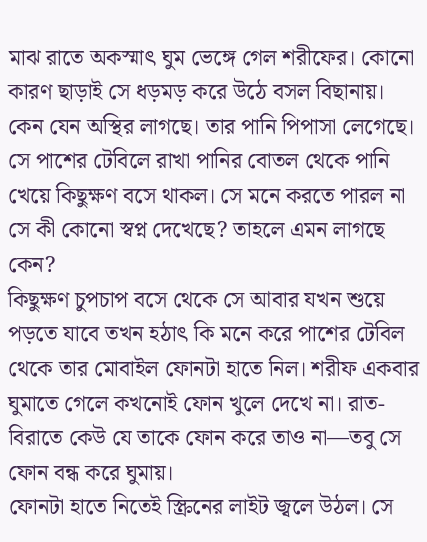মাঝ রাতে অকস্মাৎ ঘুম ভেঙ্গে গেল শরীফের। কোনো কারণ ছাড়াই সে ধড়মড় করে উঠে বসল বিছানায়। কেন যেন অস্থির লাগছে। তার পানি পিপাসা লেগেছে। সে পাশের টেবিলে রাখা পানির বোতল থেকে পানি খেয়ে কিছুক্ষণ বসে থাকল। সে মনে করতে পারল না সে কী কোনো স্বপ্ন দেখেছে? তাহলে এমন লাগছে কেন?
কিছুক্ষণ চুপচাপ বসে থেকে সে আবার যখন শুয়ে পড়তে যাবে তখন হঠাৎ কি মনে করে পাশের টেবিল থেকে তার মোবাইল ফোনটা হাতে নিল। শরীফ একবার ঘুমাতে গেলে কখনোই ফোন খুলে দেখে না। রাত-বিরাতে কেউ যে তাকে ফোন করে তাও না—তবু সে ফোন বন্ধ করে ঘুমায়।
ফোনটা হাতে নিতেই স্ক্রিনের লাইট জ্বলে উঠল। সে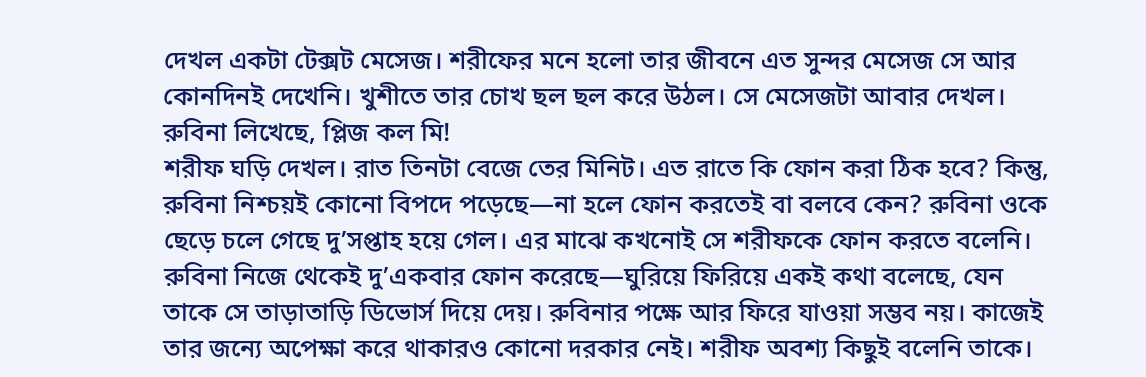দেখল একটা টেক্সট মেসেজ। শরীফের মনে হলো তার জীবনে এত সুন্দর মেসেজ সে আর কোনদিনই দেখেনি। খুশীতে তার চোখ ছল ছল করে উঠল। সে মেসেজটা আবার দেখল। রুবিনা লিখেছে, প্লিজ কল মি!
শরীফ ঘড়ি দেখল। রাত তিনটা বেজে তের মিনিট। এত রাতে কি ফোন করা ঠিক হবে? কিন্তু, রুবিনা নিশ্চয়ই কোনো বিপদে পড়েছে—না হলে ফোন করতেই বা বলবে কেন? রুবিনা ওকে ছেড়ে চলে গেছে দু’সপ্তাহ হয়ে গেল। এর মাঝে কখনোই সে শরীফকে ফোন করতে বলেনি। রুবিনা নিজে থেকেই দু’একবার ফোন করেছে—ঘুরিয়ে ফিরিয়ে একই কথা বলেছে, যেন তাকে সে তাড়াতাড়ি ডিভোর্স দিয়ে দেয়। রুবিনার পক্ষে আর ফিরে যাওয়া সম্ভব নয়। কাজেই তার জন্যে অপেক্ষা করে থাকারও কোনো দরকার নেই। শরীফ অবশ্য কিছুই বলেনি তাকে।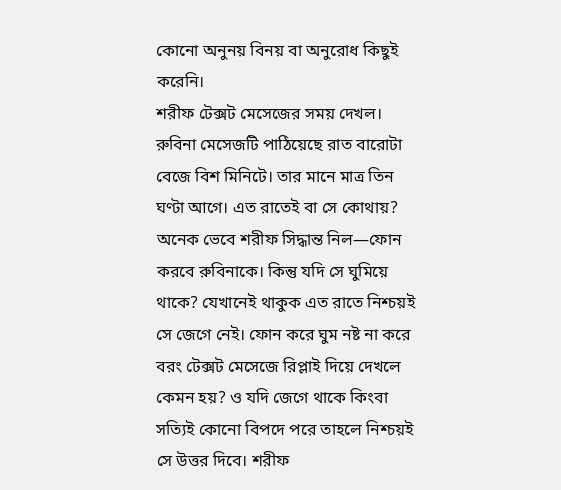কোনো অনুনয় বিনয় বা অনুরোধ কিছুই করেনি।
শরীফ টেক্সট মেসেজের সময় দেখল। রুবিনা মেসেজটি পাঠিয়েছে রাত বারোটা বেজে বিশ মিনিটে। তার মানে মাত্র তিন ঘণ্টা আগে। এত রাতেই বা সে কোথায়? অনেক ভেবে শরীফ সিদ্ধান্ত নিল—ফোন করবে রুবিনাকে। কিন্তু যদি সে ঘুমিয়ে থাকে? যেখানেই থাকুক এত রাতে নিশ্চয়ই সে জেগে নেই। ফোন করে ঘুম নষ্ট না করে বরং টেক্সট মেসেজে রিপ্লাই দিয়ে দেখলে কেমন হয়? ও যদি জেগে থাকে কিংবা সত্যিই কোনো বিপদে পরে তাহলে নিশ্চয়ই সে উত্তর দিবে। শরীফ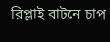রিপ্লাই বাটনে চাপ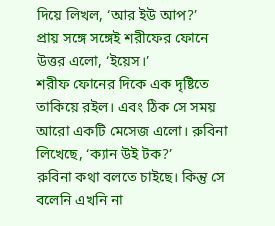দিয়ে লিখল, ‘আর ইউ আপ?’
প্রায় সঙ্গে সঙ্গেই শরীফের ফোনে উত্তর এলো, ‘ইয়েস।’
শরীফ ফোনের দিকে এক দৃষ্টিতে তাকিয়ে রইল। এবং ঠিক সে সময় আরো একটি মেসেজ এলো। রুবিনা লিখেছে, ‘ক্যান উই টক?’
রুবিনা কথা বলতে চাইছে। কিন্তু সে বলেনি এখনি না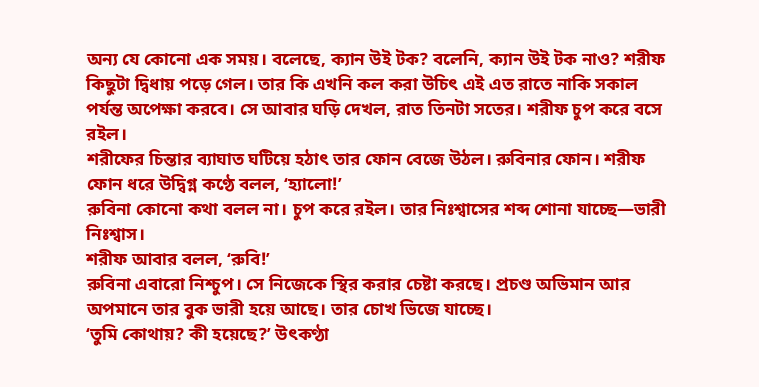অন্য যে কোনো এক সময়। বলেছে, ক্যান উই টক? বলেনি, ক্যান উই টক নাও? শরীফ কিছুটা দ্বিধায় পড়ে গেল। তার কি এখনি কল করা উচিৎ এই এত রাতে নাকি সকাল পর্যন্ত অপেক্ষা করবে। সে আবার ঘড়ি দেখল, রাত তিনটা সতের। শরীফ চুপ করে বসে রইল।
শরীফের চিন্তার ব্যাঘাত ঘটিয়ে হঠাৎ তার ফোন বেজে উঠল। রুবিনার ফোন। শরীফ ফোন ধরে উদ্বিগ্ন কণ্ঠে বলল, ‘হ্যালো!’
রুবিনা কোনো কথা বলল না। চুপ করে রইল। তার নিঃশ্বাসের শব্দ শোনা যাচ্ছে—ভারী নিঃশ্বাস।
শরীফ আবার বলল, ‘রুবি!’
রুবিনা এবারো নিশ্চুপ। সে নিজেকে স্থির করার চেষ্টা করছে। প্রচণ্ড অভিমান আর অপমানে তার বুক ভারী হয়ে আছে। তার চোখ ভিজে যাচ্ছে।
‘তুমি কোথায়? কী হয়েছে?’ উৎকণ্ঠা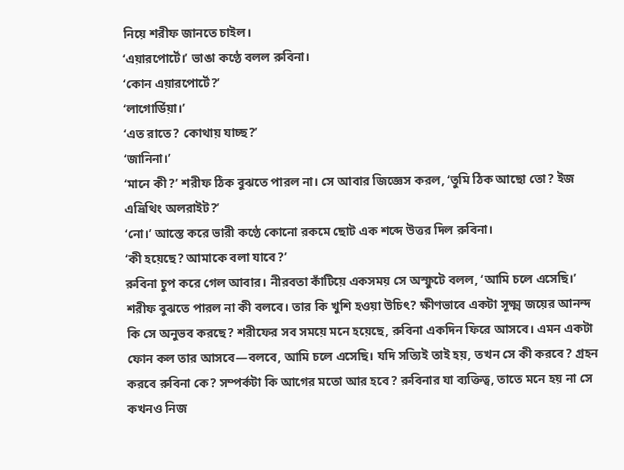নিয়ে শরীফ জানতে চাইল।
‘এয়ারপোর্টে।’ ভাঙা কণ্ঠে বলল রুবিনা।
‘কোন এয়ারপোর্টে?’
‘লাগোর্ডিয়া।’
‘এত রাতে? কোথায় যাচ্ছ?’
‘জানিনা।’
‘মানে কী?’ শরীফ ঠিক বুঝতে পারল না। সে আবার জিজ্ঞেস করল, ‘তুমি ঠিক আছো তো? ইজ এভ্রিথিং অলরাইট?’
‘নো।’ আস্তে করে ভারী কণ্ঠে কোনো রকমে ছোট এক শব্দে উত্তর দিল রুবিনা।
‘কী হয়েছে? আমাকে বলা যাবে?’
রুবিনা চুপ করে গেল আবার। নীরবতা কাঁটিয়ে একসময় সে অস্ফুটে বলল, ‘আমি চলে এসেছি।’
শরীফ বুঝতে পারল না কী বলবে। তার কি খুশি হওয়া উচিৎ? ক্ষীণভাবে একটা সূক্ষ্ম জয়ের আনন্দ কি সে অনুভব করছে? শরীফের সব সময়ে মনে হয়েছে, রুবিনা একদিন ফিরে আসবে। এমন একটা ফোন কল তার আসবে—বলবে, আমি চলে এসেছি। যদি সত্যিই তাই হয়, তখন সে কী করবে? গ্রহন করবে রুবিনা কে? সম্পর্কটা কি আগের মতো আর হবে? রুবিনার যা ব্যক্তিত্ব, তাতে মনে হয় না সে কখনও নিজ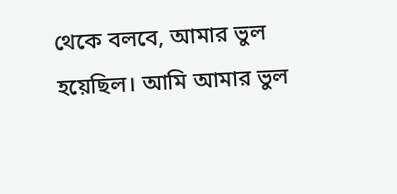থেকে বলবে, আমার ভুল হয়েছিল। আমি আমার ভুল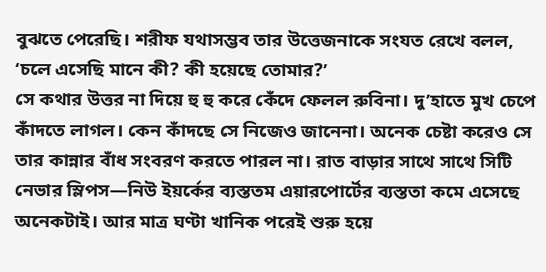বুঝতে পেরেছি। শরীফ যথাসম্ভব তার উত্তেজনাকে সংযত রেখে বলল, ‘চলে এসেছি মানে কী? কী হয়েছে তোমার?’
সে কথার উত্তর না দিয়ে হু হু করে কেঁদে ফেলল রুবিনা। দু’হাতে মুখ চেপে কাঁদতে লাগল। কেন কাঁদছে সে নিজেও জানেনা। অনেক চেষ্টা করেও সে তার কান্নার বাঁধ সংবরণ করতে পারল না। রাত বাড়ার সাথে সাথে সিটি নেভার স্লিপস—নিউ ইয়র্কের ব্যস্ততম এয়ারপোর্টের ব্যস্ততা কমে এসেছে অনেকটাই। আর মাত্র ঘণ্টা খানিক পরেই শুরু হয়ে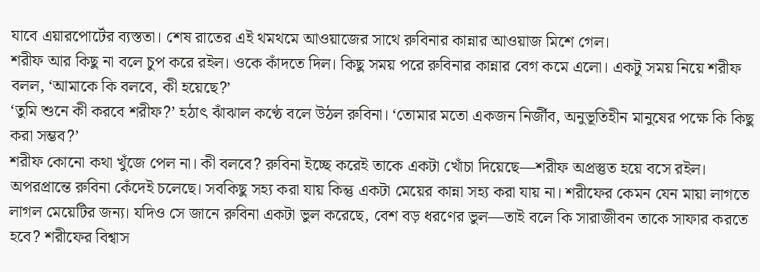যাবে এয়ারপোর্টের ব্যস্ততা। শেষ রাতের এই থমথমে আওয়াজের সাথে রুবিনার কান্নার আওয়াজ মিশে গেল।
শরীফ আর কিছু না বলে চুপ করে রইল। ওকে কাঁদতে দিল। কিছু সময় পরে রুবিনার কান্নার বেগ কমে এলো। একটু সময় নিয়ে শরীফ বলল, ‘আমাকে কি বলবে, কী হয়েছে?’
‘তুমি শুনে কী করবে শরীফ?’ হঠাৎ ঝাঁঝাল কণ্ঠে বলে উঠল রুবিনা। ‘তোমার মতো একজন নির্জীব, অনুভূতিহীন মানুষের পক্ষে কি কিছু করা সম্ভব?’
শরীফ কোনো কথা খুঁজে পেল না। কী বলবে? রুবিনা ইচ্ছে করেই তাকে একটা খোঁচা দিয়েছে—শরীফ অপ্রস্তুত হয়ে বসে রইল।
অপরপ্রান্তে রুবিনা কেঁদেই চলেছে। সবকিছু সহ্য করা যায় কিন্তু একটা মেয়ের কান্না সহ্য করা যায় না। শরীফের কেমন যেন মায়া লাগতে লাগল মেয়েটির জন্য। যদিও সে জানে রুবিনা একটা ভুল করেছে, বেশ বড় ধরণের ভুল—তাই বলে কি সারাজীবন তাকে সাফার করতে হবে? শরীফের বিশ্বাস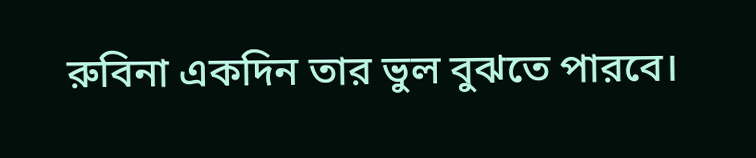রুবিনা একদিন তার ভুল বুঝতে পারবে।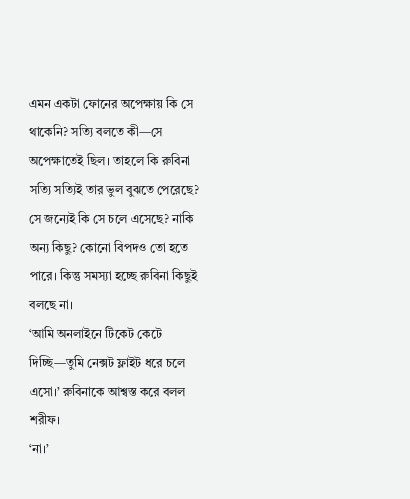এমন একটা ফোনের অপেক্ষায় কি সে থাকেনি? সত্যি বলতে কী—সে অপেক্ষাতেই ছিল। তাহলে কি রুবিনা সত্যি সত্যিই তার ভুল বুঝতে পেরেছে? সে জন্যেই কি সে চলে এসেছে? নাকি অন্য কিছু? কোনো বিপদও তো হতে পারে। কিন্তু সমস্যা হচ্ছে রুবিনা কিছুই বলছে না।
‘আমি অনলাইনে টিকেট কেটে দিচ্ছি—তুমি নেক্সট ফ্লাইট ধরে চলে এসো।’ রুবিনাকে আশ্বস্ত করে বলল শরীফ।
‘না।’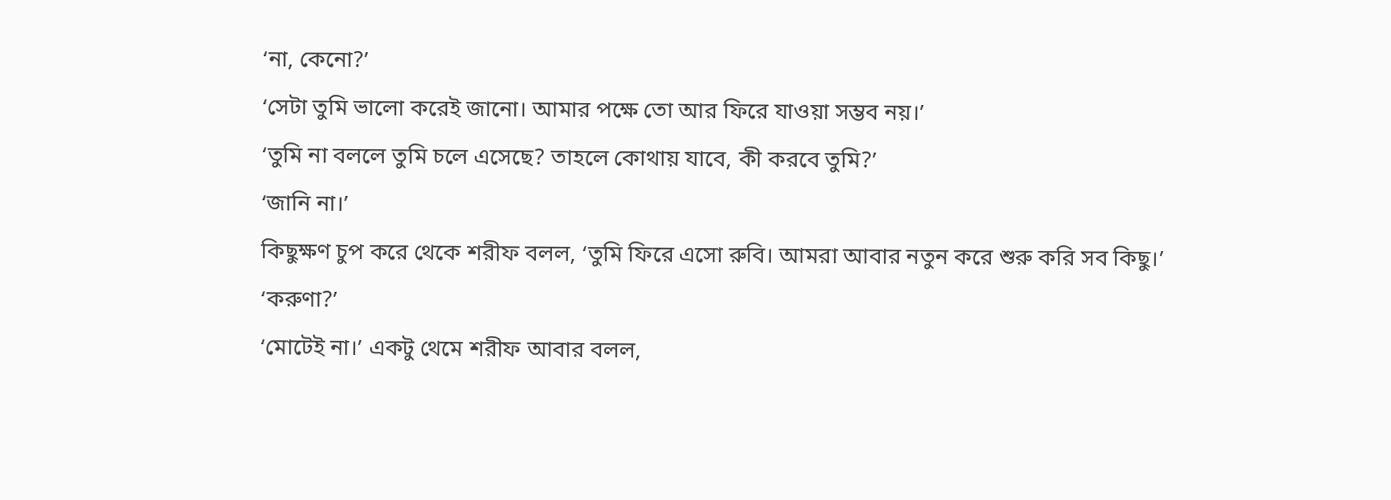‘না, কেনো?’
‘সেটা তুমি ভালো করেই জানো। আমার পক্ষে তো আর ফিরে যাওয়া সম্ভব নয়।’
‘তুমি না বললে তুমি চলে এসেছে? তাহলে কোথায় যাবে, কী করবে তুমি?’
‘জানি না।’
কিছুক্ষণ চুপ করে থেকে শরীফ বলল, ‘তুমি ফিরে এসো রুবি। আমরা আবার নতুন করে শুরু করি সব কিছু।’
‘করুণা?’
‘মোটেই না।’ একটু থেমে শরীফ আবার বলল,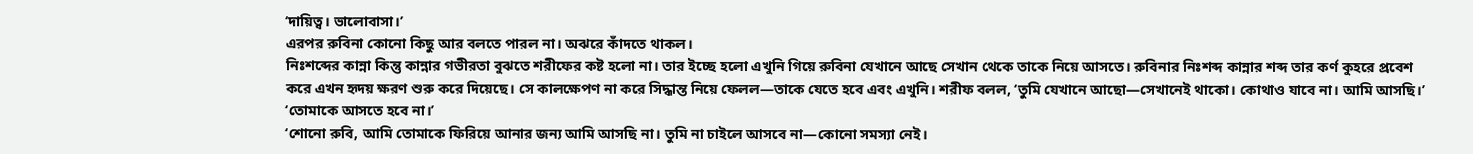‘দায়িত্ব। ভালোবাসা।’
এরপর রুবিনা কোনো কিছু আর বলতে পারল না। অঝরে কাঁদতে থাকল।
নিঃশব্দের কান্না কিন্তু কান্নার গভীরতা বুঝতে শরীফের কষ্ট হলো না। তার ইচ্ছে হলো এখুনি গিয়ে রুবিনা যেখানে আছে সেখান থেকে তাকে নিয়ে আসতে। রুবিনার নিঃশব্দ কান্নার শব্দ তার কর্ণ কুহরে প্রবেশ করে এখন হৃদয় ক্ষরণ শুরু করে দিয়েছে। সে কালক্ষেপণ না করে সিদ্ধান্ত নিয়ে ফেলল—তাকে যেতে হবে এবং এখুনি। শরীফ বলল, ‘তুমি যেখানে আছো—সেখানেই থাকো। কোথাও যাবে না। আমি আসছি।’
‘তোমাকে আসতে হবে না।’
‘শোনো রুবি, আমি তোমাকে ফিরিয়ে আনার জন্য আমি আসছি না। তুমি না চাইলে আসবে না—কোনো সমস্যা নেই।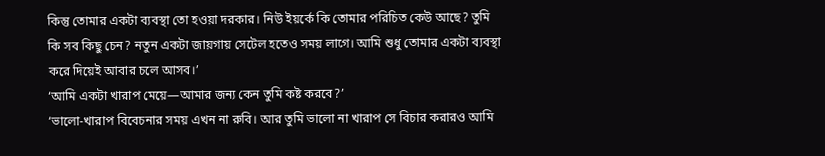কিন্তু তোমার একটা ব্যবস্থা তো হওয়া দরকার। নিউ ইয়র্কে কি তোমার পরিচিত কেউ আছে? তুমি কি সব কিছু চেন? নতুন একটা জায়গায় সেটেল হতেও সময় লাগে। আমি শুধু তোমার একটা ব্যবস্থা করে দিয়েই আবার চলে আসব।’
‘আমি একটা খারাপ মেয়ে—আমার জন্য কেন তুমি কষ্ট করবে?’
‘ভালো-খারাপ বিবেচনার সময় এখন না রুবি। আর তুমি ভালো না খারাপ সে বিচার করারও আমি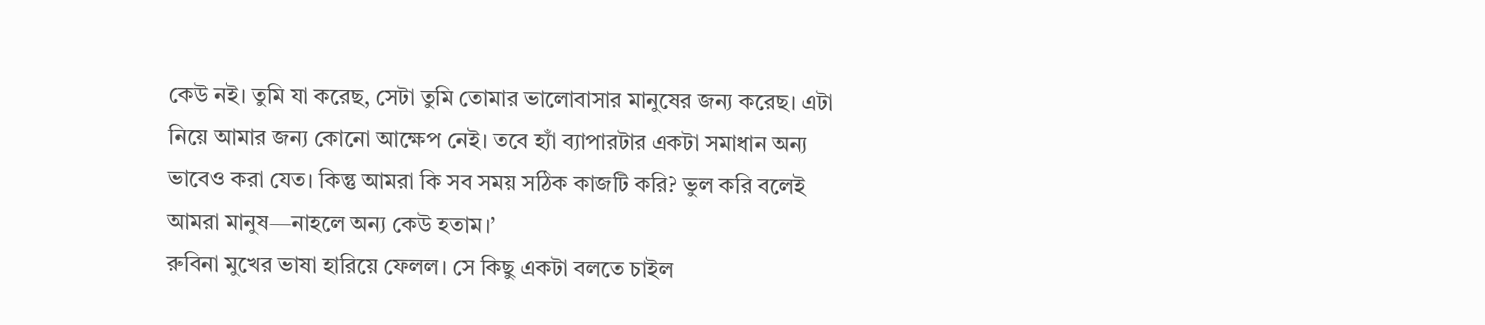কেউ নই। তুমি যা করেছ, সেটা তুমি তোমার ভালোবাসার মানুষের জন্য করেছ। এটা নিয়ে আমার জন্য কোনো আক্ষেপ নেই। তবে হ্যাঁ ব্যাপারটার একটা সমাধান অন্য ভাবেও করা যেত। কিন্তু আমরা কি সব সময় সঠিক কাজটি করি? ভুল করি বলেই আমরা মানুষ—নাহলে অন্য কেউ হতাম।’
রুবিনা মুখের ভাষা হারিয়ে ফেলল। সে কিছু একটা বলতে চাইল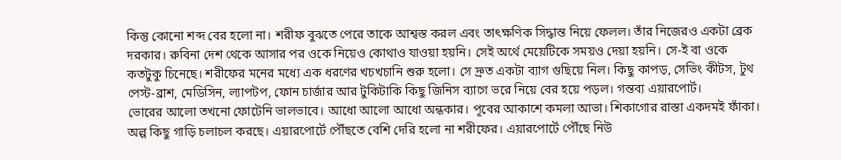কিন্তু কোনো শব্দ বের হলো না। শরীফ বুঝতে পেরে তাকে আশ্বস্ত করল এবং তাৎক্ষণিক সিদ্ধান্ত নিয়ে ফেলল। তাঁর নিজেরও একটা ব্রেক দরকার। রুবিনা দেশ থেকে আসার পর ওকে নিয়েও কোথাও যাওয়া হয়নি। সেই অর্থে মেয়েটিকে সময়ও দেয়া হয়নি। সে-ই বা ওকে কতটুকু চিনেছে। শরীফের মনের মধ্যে এক ধরণের খচখচানি শুরু হলো। সে দ্রুত একটা ব্যাগ গুছিয়ে নিল। কিছু কাপড়, সেভিং কীটস, টুথ পেস্ট-ব্রাশ, মেডিসিন, ল্যাপটপ, ফোন চার্জার আর টুকিটাকি কিছু জিনিস ব্যাগে ভরে নিয়ে বের হয়ে পড়ল। গন্তব্য এয়ারপোর্ট।
ভোরের আলো তখনো ফোটেনি ভালভাবে। আধো আলো আধো অন্ধকার। পূবের আকাশে কমলা আভা। শিকাগোর রাস্তা একদমই ফাঁকা। অল্প কিছু গাড়ি চলাচল করছে। এয়ারপোর্টে পৌঁছতে বেশি দেরি হলো না শরীফের। এয়ারপোর্টে পৌঁছে নিউ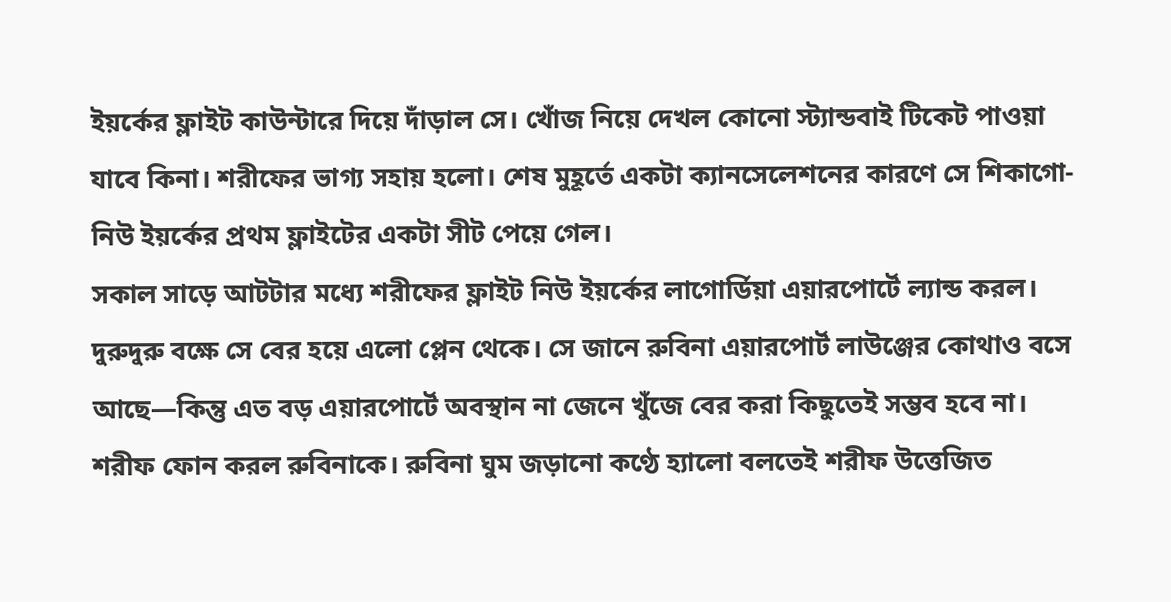ইয়র্কের ফ্লাইট কাউন্টারে দিয়ে দাঁড়াল সে। খোঁজ নিয়ে দেখল কোনো স্ট্যান্ডবাই টিকেট পাওয়া যাবে কিনা। শরীফের ভাগ্য সহায় হলো। শেষ মুহূর্তে একটা ক্যানসেলেশনের কারণে সে শিকাগো-নিউ ইয়র্কের প্রথম ফ্লাইটের একটা সীট পেয়ে গেল।
সকাল সাড়ে আটটার মধ্যে শরীফের ফ্লাইট নিউ ইয়র্কের লাগোর্ডিয়া এয়ারপোর্টে ল্যান্ড করল। দুরুদুরু বক্ষে সে বের হয়ে এলো প্লেন থেকে। সে জানে রুবিনা এয়ারপোর্ট লাউঞ্জের কোথাও বসে আছে—কিন্তু এত বড় এয়ারপোর্টে অবস্থান না জেনে খুঁজে বের করা কিছুতেই সম্ভব হবে না। শরীফ ফোন করল রুবিনাকে। রুবিনা ঘুম জড়ানো কণ্ঠে হ্যালো বলতেই শরীফ উত্তেজিত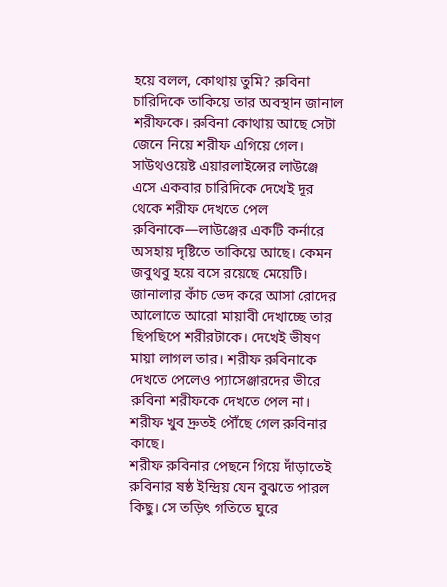হয়ে বলল, কোথায় তুমি? রুবিনা চারিদিকে তাকিয়ে তার অবস্থান জানাল শরীফকে। রুবিনা কোথায় আছে সেটা জেনে নিয়ে শরীফ এগিয়ে গেল।
সাউথওয়েষ্ট এয়ারলাইন্সের লাউঞ্জে এসে একবার চারিদিকে দেখেই দূর থেকে শরীফ দেখতে পেল রুবিনাকে—লাউঞ্জের একটি কর্নারে অসহায় দৃষ্টিতে তাকিয়ে আছে। কেমন জবুথবু হয়ে বসে রয়েছে মেয়েটি। জানালার কাঁচ ভেদ করে আসা রোদের আলোতে আরো মায়াবী দেখাচ্ছে তার ছিপছিপে শরীরটাকে। দেখেই ভীষণ মায়া লাগল তার। শরীফ রুবিনাকে দেখতে পেলেও প্যাসেঞ্জারদের ভীরে রুবিনা শরীফকে দেখতে পেল না। শরীফ খুব দ্রুতই পৌঁছে গেল রুবিনার কাছে।
শরীফ রুবিনার পেছনে গিয়ে দাঁড়াতেই রুবিনার ষষ্ঠ ইন্দ্রিয় যেন বুঝতে পারল কিছু। সে তড়িৎ গতিতে ঘুরে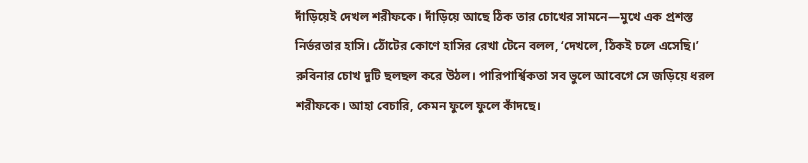দাঁড়িয়েই দেখল শরীফকে। দাঁড়িয়ে আছে ঠিক তার চোখের সামনে—মুখে এক প্রশস্ত নির্ভরতার হাসি। ঠোঁটের কোণে হাসির রেখা টেনে বলল, ‘দেখলে, ঠিকই চলে এসেছি।’
রুবিনার চোখ দুটি ছলছল করে উঠল। পারিপার্শ্বিকতা সব ভুলে আবেগে সে জড়িয়ে ধরল শরীফকে। আহা বেচারি, কেমন ফুলে ফুলে কাঁদছে।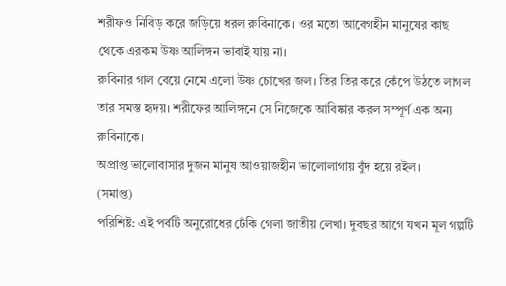শরীফও নিবিড় করে জড়িয়ে ধরল রুবিনাকে। ওর মতো আবেগহীন মানুষের কাছ থেকে এরকম উষ্ণ আলিঙ্গন ভাবাই যায় না।
রুবিনার গাল বেয়ে নেমে এলো উষ্ণ চোখের জল। তির তির করে কেঁপে উঠতে লাগল তার সমস্ত হৃদয়। শরীফের আলিঙ্গনে সে নিজেকে আবিষ্কার করল সম্পূর্ণ এক অন্য রুবিনাকে।
অপ্রাপ্ত ভালোবাসার দুজন মানুষ আওয়াজহীন ভালোলাগায় বুঁদ হয়ে রইল।
(সমাপ্ত)
পরিশিষ্ট: এই পর্বটি অনুরোধের ঢেঁকি গেলা জাতীয় লেখা। দুবছর আগে যখন মূল গল্পটি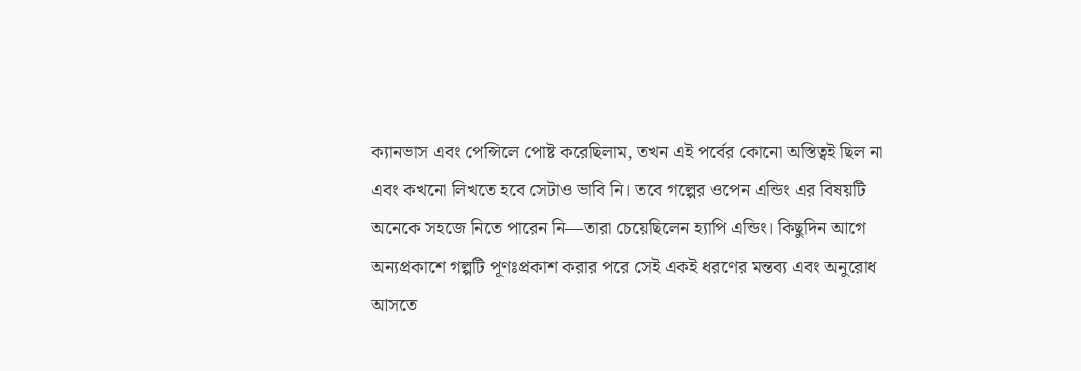ক্যানভাস এবং পেন্সিলে পোষ্ট করেছিলাম, তখন এই পর্বের কোনো অস্তিত্বই ছিল না এবং কখনো লিখতে হবে সেটাও ভাবি নি। তবে গল্পের ওপেন এন্ডিং এর বিষয়টি অনেকে সহজে নিতে পারেন নি—তারা চেয়েছিলেন হ্যাপি এন্ডিং। কিছুদিন আগে অন্যপ্রকাশে গল্পটি পূণঃপ্রকাশ করার পরে সেই একই ধরণের মন্তব্য এবং অনুরোধ আসতে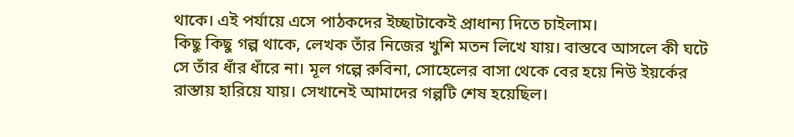থাকে। এই পর্যায়ে এসে পাঠকদের ইচ্ছাটাকেই প্রাধান্য দিতে চাইলাম।
কিছু কিছু গল্প থাকে, লেখক তাঁর নিজের খুশি মতন লিখে যায়। বাস্তবে আসলে কী ঘটে সে তাঁর ধাঁর ধাঁরে না। মূল গল্পে রুবিনা, সোহেলের বাসা থেকে বের হয়ে নিউ ইয়র্কের রাস্তায় হারিয়ে যায়। সেখানেই আমাদের গল্পটি শেষ হয়েছিল।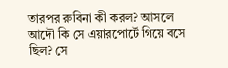তারপর রুবিনা কী করল? আসলে আদৌ কি সে এয়ারপোর্টে গিয়ে বসে ছিল? সে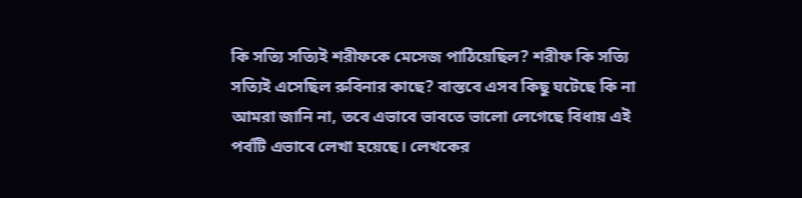কি সত্যি সত্যিই শরীফকে মেসেজ পাঠিয়েছিল? শরীফ কি সত্যি সত্যিই এসেছিল রুবিনার কাছে? বাস্তবে এসব কিছু ঘটেছে কি না আমরা জানি না, তবে এভাবে ভাবতে ভালো লেগেছে বিধায় এই পর্বটি এভাবে লেখা হয়েছে। লেখকের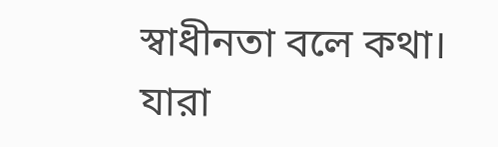স্বাধীনতা বলে কথা।
যারা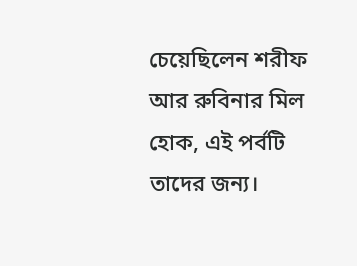চেয়েছিলেন শরীফ আর রুবিনার মিল হোক, এই পর্বটি তাদের জন্য।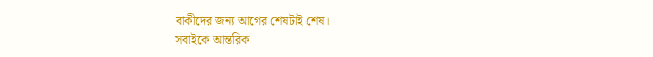বাকীদের জন্য আগের শেষটাই শেষ।
সবাইকে আন্তরিক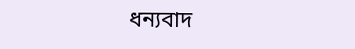ধন্যবাদ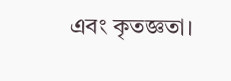এবং কৃতজ্ঞতা।